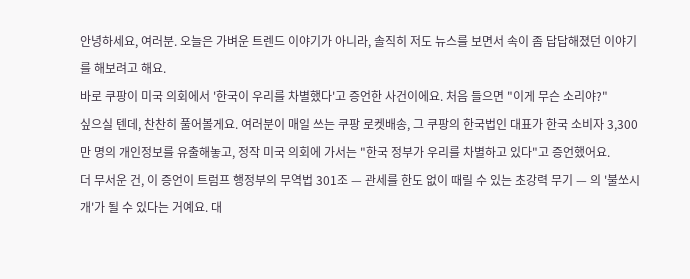안녕하세요, 여러분. 오늘은 가벼운 트렌드 이야기가 아니라, 솔직히 저도 뉴스를 보면서 속이 좀 답답해졌던 이야기를 해보려고 해요.
바로 쿠팡이 미국 의회에서 '한국이 우리를 차별했다'고 증언한 사건이에요. 처음 들으면 "이게 무슨 소리야?"
싶으실 텐데, 찬찬히 풀어볼게요. 여러분이 매일 쓰는 쿠팡 로켓배송, 그 쿠팡의 한국법인 대표가 한국 소비자 3,300만 명의 개인정보를 유출해놓고, 정작 미국 의회에 가서는 "한국 정부가 우리를 차별하고 있다"고 증언했어요.
더 무서운 건, 이 증언이 트럼프 행정부의 무역법 301조 — 관세를 한도 없이 때릴 수 있는 초강력 무기 — 의 '불쏘시개'가 될 수 있다는 거예요. 대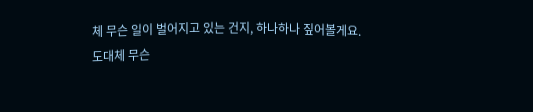체 무슨 일이 벌어지고 있는 건지, 하나하나 짚어볼게요.
도대체 무슨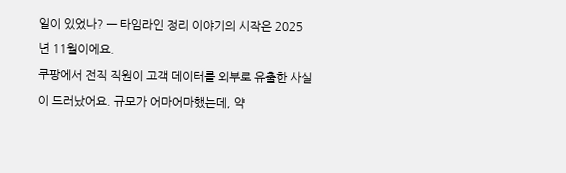일이 있었나? — 타임라인 정리 이야기의 시작은 2025년 11월이에요.
쿠팡에서 전직 직원이 고객 데이터를 외부로 유출한 사실이 드러났어요. 규모가 어마어마했는데, 약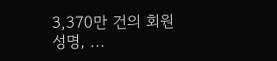3,370만 건의 회원 성명, ...